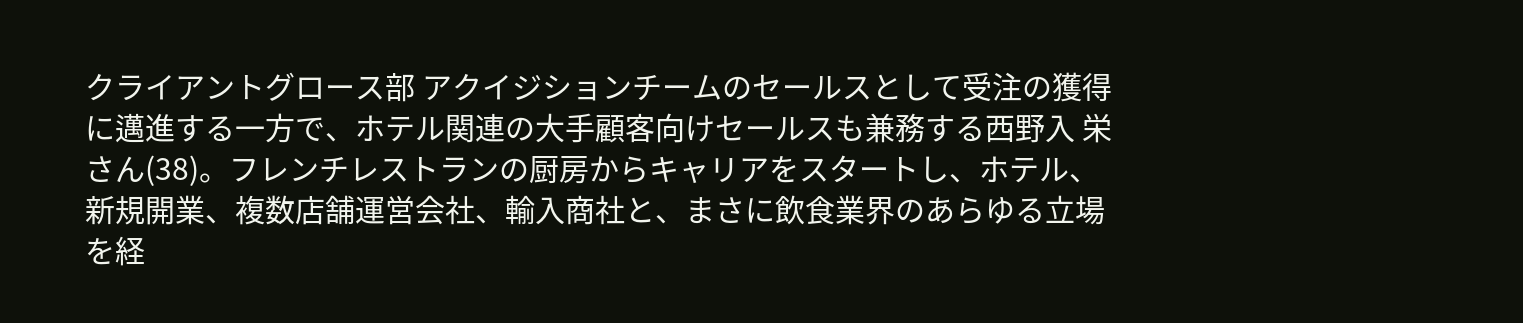クライアントグロース部 アクイジションチームのセールスとして受注の獲得に邁進する一方で、ホテル関連の大手顧客向けセールスも兼務する西野入 栄さん(38)。フレンチレストランの厨房からキャリアをスタートし、ホテル、新規開業、複数店舗運営会社、輸入商社と、まさに飲食業界のあらゆる立場を経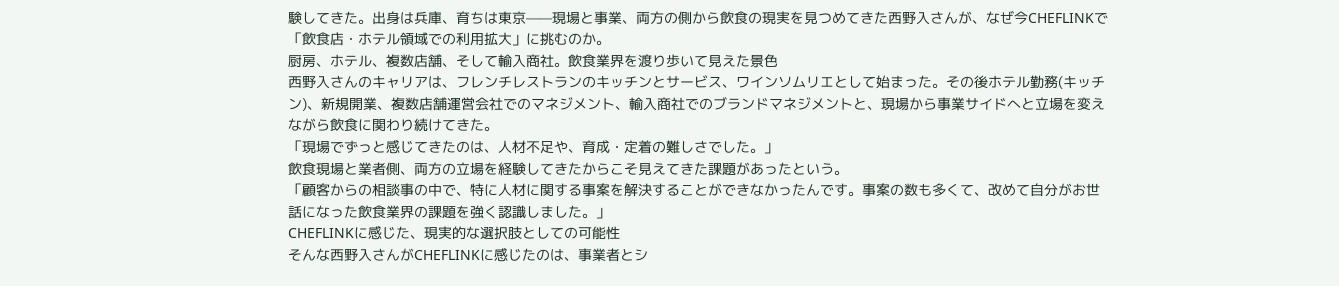験してきた。出身は兵庫、育ちは東京——現場と事業、両方の側から飲食の現実を見つめてきた西野入さんが、なぜ今CHEFLINKで「飲食店・ホテル領域での利用拡大」に挑むのか。
厨房、ホテル、複数店舗、そして輸入商社。飲食業界を渡り歩いて見えた景色
西野入さんのキャリアは、フレンチレストランのキッチンとサービス、ワインソムリエとして始まった。その後ホテル勤務(キッチン)、新規開業、複数店舗運営会社でのマネジメント、輸入商社でのブランドマネジメントと、現場から事業サイドへと立場を変えながら飲食に関わり続けてきた。
「現場でずっと感じてきたのは、人材不足や、育成・定着の難しさでした。」
飲食現場と業者側、両方の立場を経験してきたからこそ見えてきた課題があったという。
「顧客からの相談事の中で、特に人材に関する事案を解決することができなかったんです。事案の数も多くて、改めて自分がお世話になった飲食業界の課題を強く認識しました。」
CHEFLINKに感じた、現実的な選択肢としての可能性
そんな西野入さんがCHEFLINKに感じたのは、事業者とシ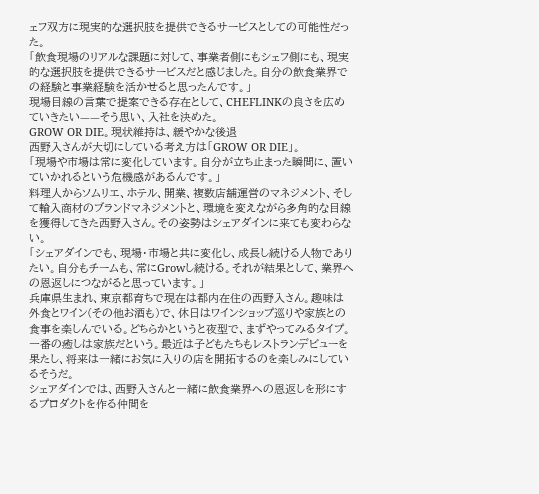ェフ双方に現実的な選択肢を提供できるサービスとしての可能性だった。
「飲食現場のリアルな課題に対して、事業者側にもシェフ側にも、現実的な選択肢を提供できるサービスだと感じました。自分の飲食業界での経験と事業経験を活かせると思ったんです。」
現場目線の言葉で提案できる存在として、CHEFLINKの良さを広めていきたい——そう思い、入社を決めた。
GROW OR DIE。現状維持は、緩やかな後退
西野入さんが大切にしている考え方は「GROW OR DIE」。
「現場や市場は常に変化しています。自分が立ち止まった瞬間に、置いていかれるという危機感があるんです。」
料理人からソムリエ、ホテル、開業、複数店舗運営のマネジメント、そして輸入商材のブランドマネジメントと、環境を変えながら多角的な目線を獲得してきた西野入さん。その姿勢はシェアダインに来ても変わらない。
「シェアダインでも、現場・市場と共に変化し、成長し続ける人物でありたい。自分もチームも、常にGrowし続ける。それが結果として、業界への恩返しにつながると思っています。」
兵庫県生まれ、東京都育ちで現在は都内在住の西野入さん。趣味は外食とワイン(その他お酒も)で、休日はワインショップ巡りや家族との食事を楽しんでいる。どちらかというと夜型で、まずやってみるタイプ。一番の癒しは家族だという。最近は子どもたちもレストランデビューを果たし、将来は一緒にお気に入りの店を開拓するのを楽しみにしているそうだ。
シェアダインでは、西野入さんと一緒に飲食業界への恩返しを形にするプロダクトを作る仲間を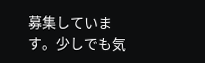募集しています。少しでも気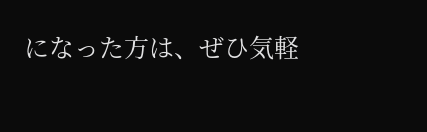になった方は、ぜひ気軽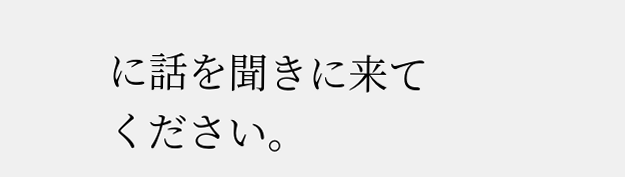に話を聞きに来てください。